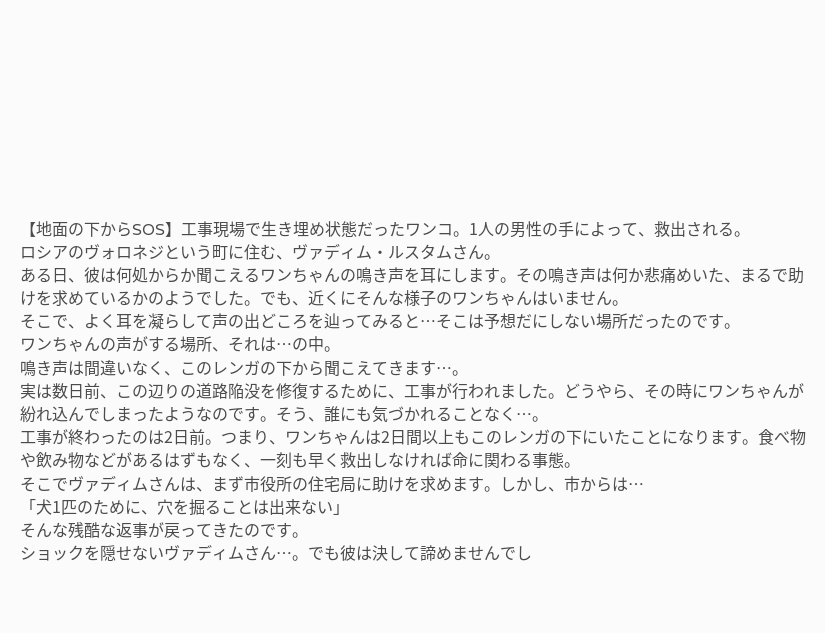【地面の下からSOS】工事現場で生き埋め状態だったワンコ。1人の男性の手によって、救出される。
ロシアのヴォロネジという町に住む、ヴァディム・ルスタムさん。
ある日、彼は何処からか聞こえるワンちゃんの鳴き声を耳にします。その鳴き声は何か悲痛めいた、まるで助けを求めているかのようでした。でも、近くにそんな様子のワンちゃんはいません。
そこで、よく耳を凝らして声の出どころを辿ってみると…そこは予想だにしない場所だったのです。
ワンちゃんの声がする場所、それは…の中。
鳴き声は間違いなく、このレンガの下から聞こえてきます…。
実は数日前、この辺りの道路陥没を修復するために、工事が行われました。どうやら、その時にワンちゃんが紛れ込んでしまったようなのです。そう、誰にも気づかれることなく…。
工事が終わったのは2日前。つまり、ワンちゃんは2日間以上もこのレンガの下にいたことになります。食べ物や飲み物などがあるはずもなく、一刻も早く救出しなければ命に関わる事態。
そこでヴァディムさんは、まず市役所の住宅局に助けを求めます。しかし、市からは…
「犬1匹のために、穴を掘ることは出来ない」
そんな残酷な返事が戻ってきたのです。
ショックを隠せないヴァディムさん…。でも彼は決して諦めませんでし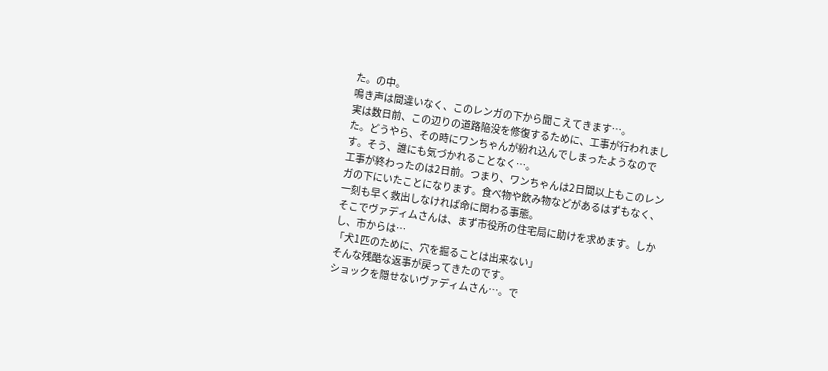た。の中。
鳴き声は間違いなく、このレンガの下から聞こえてきます…。
実は数日前、この辺りの道路陥没を修復するために、工事が行われました。どうやら、その時にワンちゃんが紛れ込んでしまったようなのです。そう、誰にも気づかれることなく…。
工事が終わったのは2日前。つまり、ワンちゃんは2日間以上もこのレンガの下にいたことになります。食べ物や飲み物などがあるはずもなく、一刻も早く救出しなければ命に関わる事態。
そこでヴァディムさんは、まず市役所の住宅局に助けを求めます。しかし、市からは…
「犬1匹のために、穴を掘ることは出来ない」
そんな残酷な返事が戻ってきたのです。
ショックを隠せないヴァディムさん…。で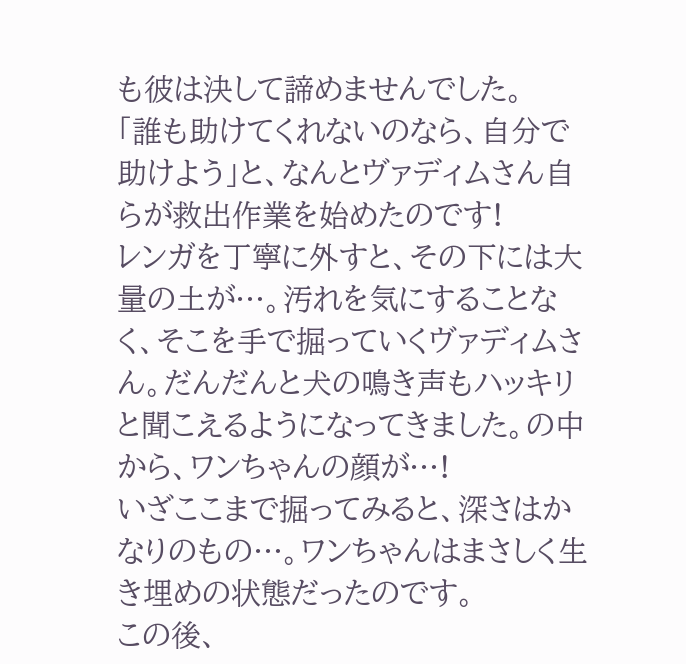も彼は決して諦めませんでした。
「誰も助けてくれないのなら、自分で助けよう」と、なんとヴァディムさん自らが救出作業を始めたのです!
レンガを丁寧に外すと、その下には大量の土が…。汚れを気にすることなく、そこを手で掘っていくヴァディムさん。だんだんと犬の鳴き声もハッキリと聞こえるようになってきました。の中から、ワンちゃんの顔が…!
いざここまで掘ってみると、深さはかなりのもの…。ワンちゃんはまさしく生き埋めの状態だったのです。
この後、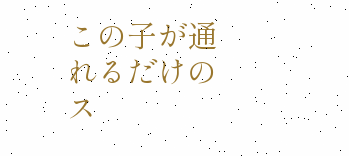この子が通れるだけのス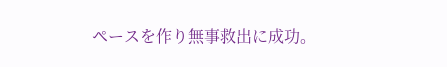ペースを作り無事救出に成功。